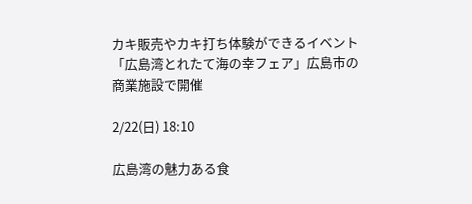カキ販売やカキ打ち体験ができるイベント「広島湾とれたて海の幸フェア」広島市の商業施設で開催

2/22(日) 18:10

広島湾の魅力ある食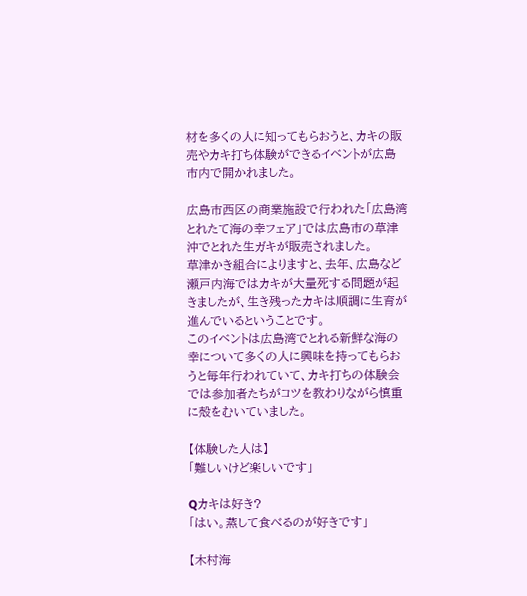材を多くの人に知ってもらおうと、カキの販売やカキ打ち体験ができるイベントが広島市内で開かれました。

広島市西区の商業施設で行われた「広島湾とれたて海の幸フェア」では広島市の草津沖でとれた生ガキが販売されました。
草津かき組合によりますと、去年、広島など瀬戸内海ではカキが大量死する問題が起きましたが、生き残ったカキは順調に生育が進んでいるということです。
このイベントは広島湾でとれる新鮮な海の幸について多くの人に興味を持ってもらおうと毎年行われていて、カキ打ちの体験会では参加者たちがコツを教わりながら慎重に殻をむいていました。

【体験した人は】
「難しいけど楽しいです」

Qカキは好き?
「はい。蒸して食べるのが好きです」

【木村海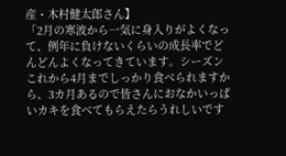産・木村健太郎さん】
「2月の寒波から一気に身入りがよくなって、例年に負けないくらいの成長率でどんどんよくなってきています。シーズンこれから4月までしっかり食べられますから、3カ月あるので皆さんにおなかいっぱいカキを食べてもらえたらうれしいです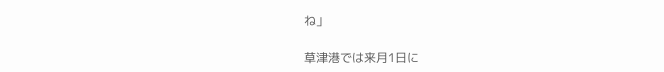ね」

草津港では来月1日に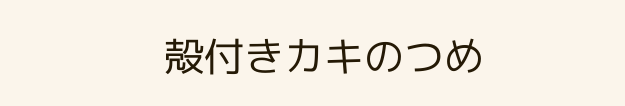殻付きカキのつめ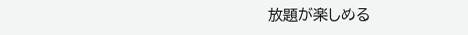放題が楽しめる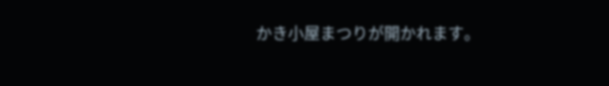かき小屋まつりが開かれます。